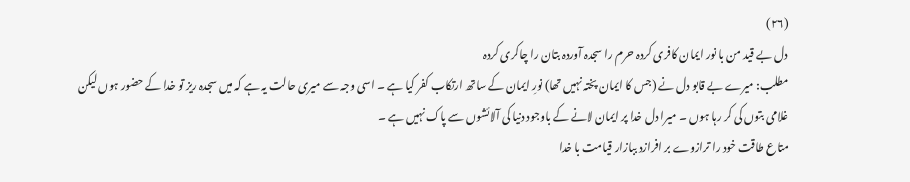(۲۶)
دل بے قید من با نور ایمان کافری کردہ حرم را سجدہ آوردہ بتان را چاکری کردہ
مطلب: میرے بے قابو دل نے (جس کا ایمان پختہ نہیں تھا) نورِ ایمان کے ساتھ ارتکاب کفر کیا ہے ۔ اسی وجہ سے میری حالت یہ ہے کہ میں سجدہ ریز تو خدا کے حضور ہوں لیکن غلامی بتوں کی کر رہا ہوں ۔ میرا دل خدا پر ایمان لانے کے باوجود دنیا کی آلائشوں سے پاک نہیں ہے ۔
متاع طاقت خود را ترازوے بر افرازد ببازار قیامت با خدا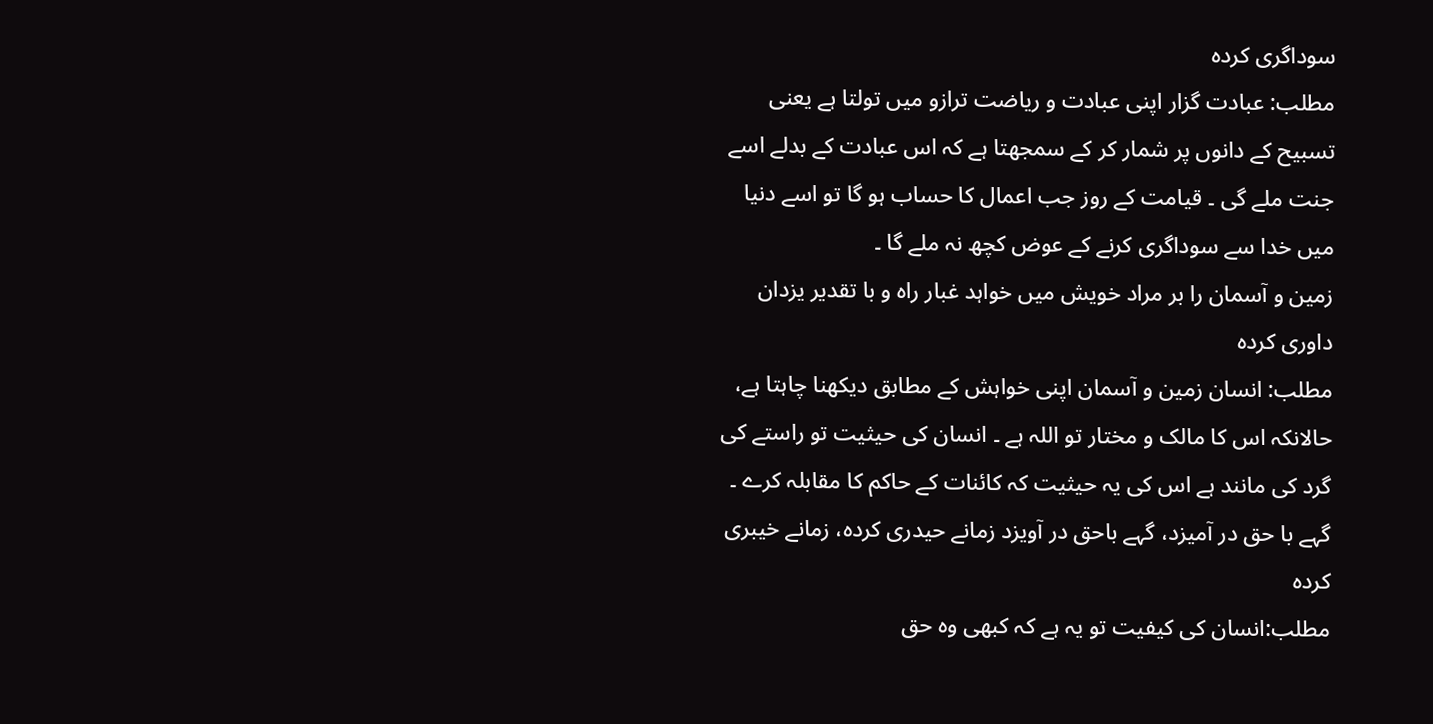سوداگری کردہ
مطلب: عبادت گزار اپنی عبادت و ریاضت ترازو میں تولتا ہے یعنی تسبیح کے دانوں پر شمار کر کے سمجھتا ہے کہ اس عبادت کے بدلے اسے جنت ملے گی ۔ قیامت کے روز جب اعمال کا حساب ہو گا تو اسے دنیا میں خدا سے سوداگری کرنے کے عوض کچھ نہ ملے گا ۔
زمین و آسمان را بر مراد خویش میں خواہد غبار راہ و با تقدیر یزدان داوری کردہ
مطلب: انسان زمین و آسمان اپنی خواہش کے مطابق دیکھنا چاہتا ہے، حالانکہ اس کا مالک و مختار تو اللہ ہے ۔ انسان کی حیثیت تو راستے کی گرد کی مانند ہے اس کی یہ حیثیت کہ کائنات کے حاکم کا مقابلہ کرے ۔
گہے با حق در آمیزد، گہے باحق در آویزد زمانے حیدری کردہ، زمانے خیبری کردہ
مطلب:انسان کی کیفیت تو یہ ہے کہ کبھی وہ حق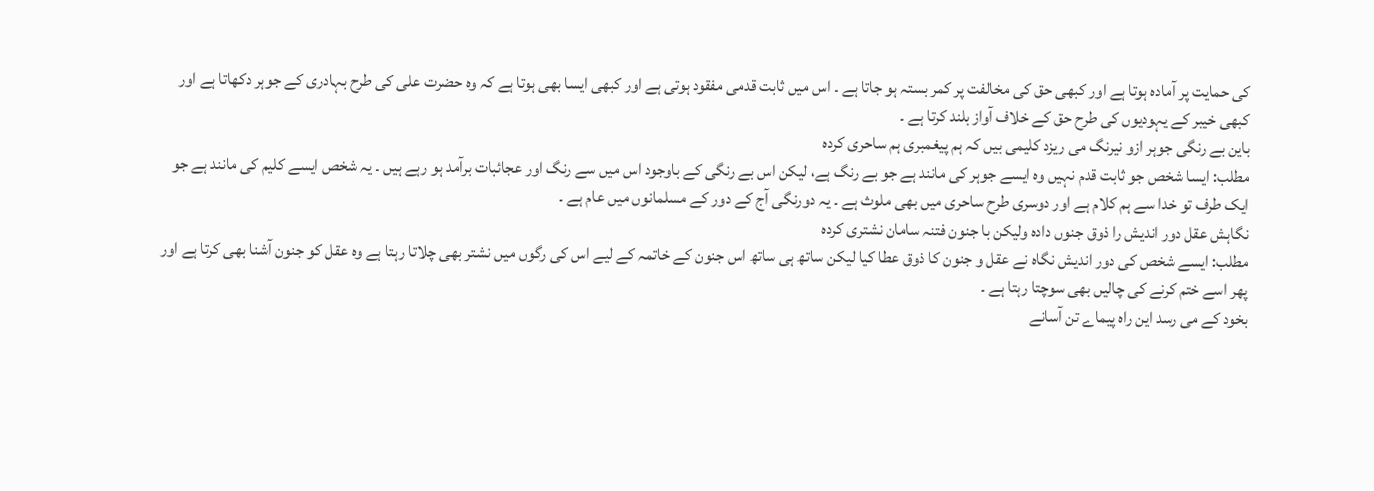کی حمایت پر آمادہ ہوتا ہے اور کبھی حق کی مخالفت پر کمر بستہ ہو جاتا ہے ۔ اس میں ثابت قدمی مفقود ہوتی ہے اور کبھی ایسا بھی ہوتا ہے کہ وہ حضرت علی کی طرح بہادری کے جوہر دکھاتا ہے اور کبھی خیبر کے یہودیوں کی طرح حق کے خلاف آواز بلند کرتا ہے ۔
باین بے رنگی جوہر ازو نیرنگ می ریزد کلیمی بیں کہ ہم پیغمبری ہم ساحری کردہ
مطلب: ایسا شخص جو ثابت قدم نہیں وہ ایسے جوہر کی مانند ہے جو بے رنگ ہے، لیکن اس بے رنگی کے باوجود اس میں سے رنگ اور عجائبات برآمد ہو رہے ہیں ۔ یہ شخص ایسے کلیم کی مانند ہے جو ایک طرف تو خدا سے ہم کلام ہے اور دوسری طرح ساحری میں بھی ملوث ہے ۔ یہ دورنگی آج کے دور کے مسلمانوں میں عام ہے ۔
نگاہش عقل دور اندیش را ذوق جنوں دادہ ولیکن با جنون فتنہ سامان نشتری کردہ
مطلب: ایسے شخص کی دور اندیش نگاہ نے عقل و جنون کا ذوق عطا کیا لیکن ساتھ ہی ساتھ اس جنون کے خاتمہ کے لیے اس کی رگوں میں نشتر بھی چلاتا رہتا ہے وہ عقل کو جنون آشنا بھی کرتا ہے اور پھر اسے ختم کرنے کی چالیں بھی سوچتا رہتا ہے ۔
بخود کے می رسد این راہ پیماے تن آسانے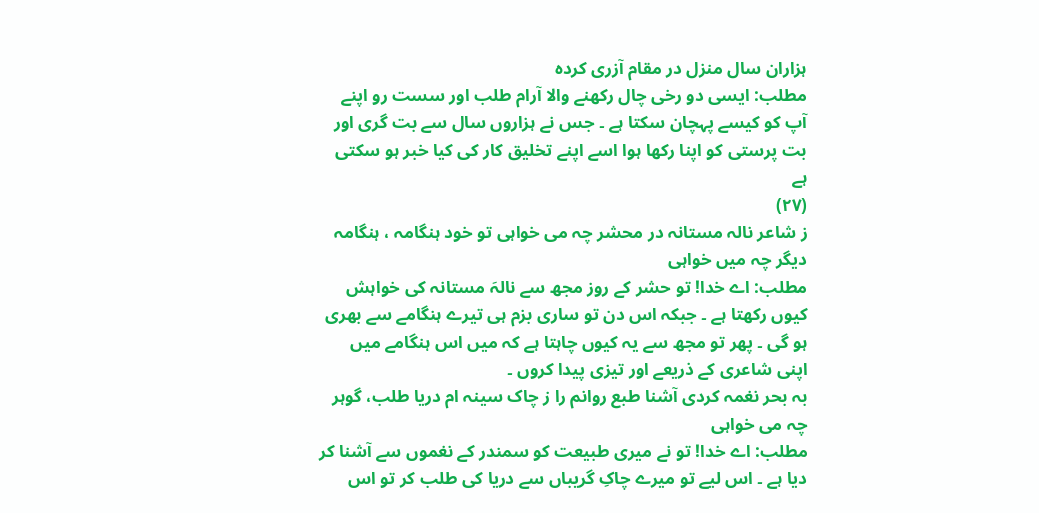ہزاران سال منزل در مقام آزری کردہ
مطلب: ایسی دو رخی چال رکھنے والا آرام طلب اور سست رو اپنے آپ کو کیسے پہچان سکتا ہے ۔ جس نے ہزاروں سال سے بت گری اور بت پرستی کو اپنا رکھا ہوا اسے اپنے تخلیق کار کی کیا خبر ہو سکتی ہے
(۲۷)
ز شاعر نالہ مستانہ در محشر چہ می خواہی تو خود ہنگامہ ، ہنگامہ دیگر چہ میں خواہی
مطلب: اے خدا! تو حشر کے روز مجھ سے نالہَ مستانہ کی خواہش کیوں رکھتا ہے ۔ جبکہ اس دن تو ساری بزم ہی تیرے ہنگامے سے بھری ہو گی ۔ پھر تو مجھ سے یہ کیوں چاہتا ہے کہ میں اس ہنگامے میں اپنی شاعری کے ذریعے اور تیزی پیدا کروں ۔
بہ بحر نغمہ کردی آشنا طبع روانم را ز چاک سینہ ام دریا طلب، گوہر چہ می خواہی
مطلب: اے خدا! تو نے میری طبیعت کو سمندر کے نغموں سے آشنا کر دیا ہے ۔ اس لیے تو میرے چاکِ گریباں سے دریا کی طلب کر تو اس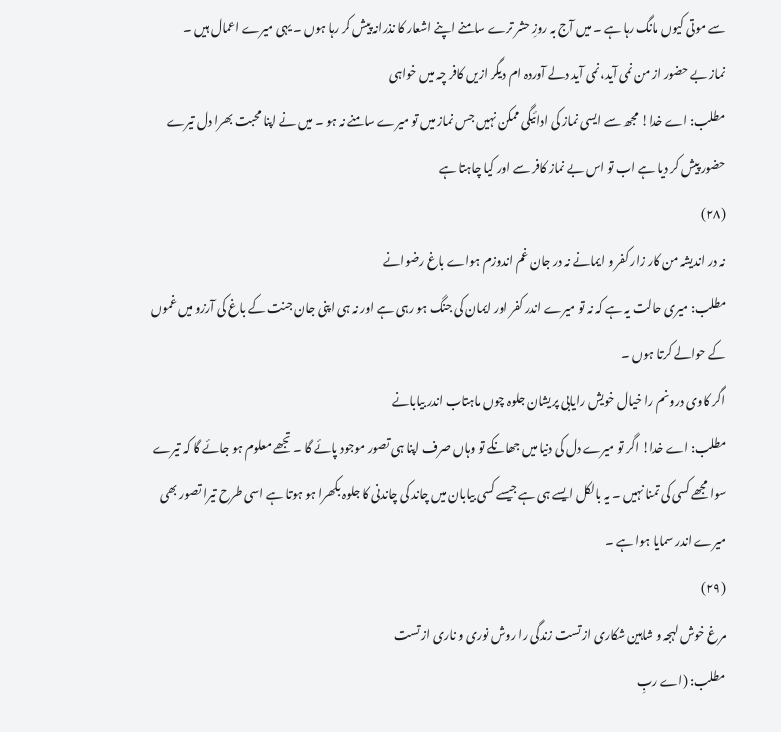سے موتی کیوں مانگ رہا ہے ۔ میں آج بہ روزِ حشر ترے سامنے اپنے اشعار کا نذرانہ پیش کر رہا ہوں ۔ یہی میرے اعمال ہیں ۔
نماز بے حضور از من نمی آید، نمی آید دلے آوردہ ام دیگر ازیں کافر چہ میں خواہی
مطلب: اے خدا! مجھ سے ایسی نماز کی ادائیگی ممکن نہیں جس نماز میں تو میرے سامنے نہ ہو ۔ میں نے اپنا محبت بھرا دل تیرے حضور پیش کر دیا ہے اب تو اس بے نماز کافر سے اور کیا چاہتا ہے
(۲۸)
نہ در اندیشہ من کار زار کفر و ایمانے نہ در جان غم اندوزم ہواے باغ رضوانے
مطلب: میری حالت یہ ہے کہ نہ تو میرے اندر کفر اور ایمان کی جنگ ہو رہی ہے اور نہ ہی اپنی جان جنت کے باغ کی آرزو میں غموں کے حوالے کرتا ہوں ۔
اگر کاوی درونم را خیال خویش رایابی پریشان جلوہ چوں ماہتاب اندر بیابانے
مطلب: اے خدا! اگر تو میرے دل کی دنیا میں جھانکے تو وہاں صرف اپنا ہی تصور موجود پائے گا ۔ تجھے معلوم ہو جائے گا کہ تیرے سوا مجھے کسی کی تمنا نہیں ۔ یہ بالکل ایسے ہی ہے جیسے کسی بیابان میں چاند کی چاندنی کا جلوہ بکھرا ہو ہوتا ہے اسی طرح تیرا تصور بھی میرے اندر سمایا ہوا ہے ۔
(۲۹)
مرغ خوش لہجہ و شاہین شکاری از تست زندگی را روش نوری و ناری از تست
مطلب: (اے ربِ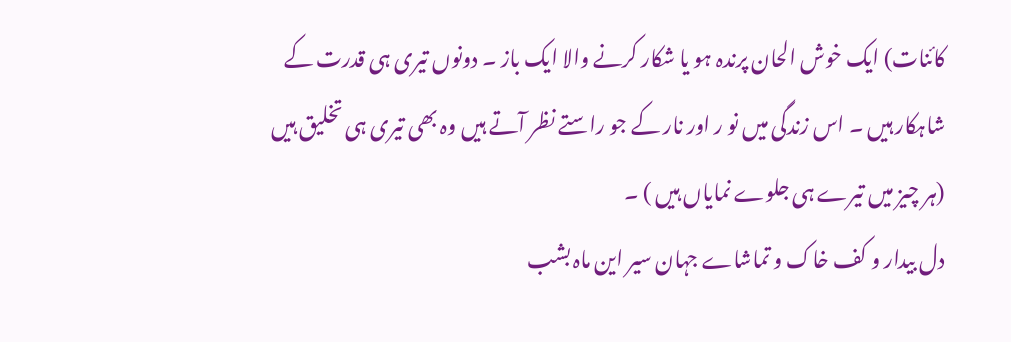کائنات) ایک خوش الحان پرندہ ہو یا شکار کرنے والا ایک باز ۔ دونوں تیری ہی قدرت کے شاہکار ہیں ۔ اس زندگی میں نو ر اور نار کے جو راستے نظر آتے ہیں وہ بھی تیری ہی تخلیق ہیں (ہر چیز میں تیرے ہی جلوے نمایاں ہیں ) ۔
دل بیدار و کف خاک و تماشاے جہان سیر این ماہ بشب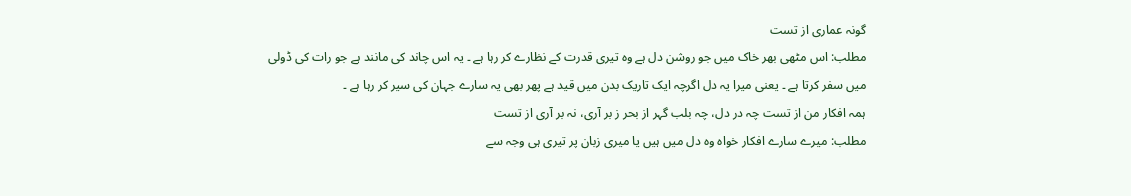گونہ عماری از تست
مطلب: اس مٹھی بھر خاک میں جو روشن دل ہے وہ تیری قدرت کے نظارے کر رہا ہے ۔ یہ اس چاند کی مانند ہے جو رات کی ڈولی میں سفر کرتا ہے ۔ یعنی میرا یہ دل اگرچہ ایک تاریک بدن میں قید ہے پھر بھی یہ سارے جہان کی سیر کر رہا ہے ۔
ہمہ افکار من از تست چہ در دل، چہ بلب گہر از بحر ز بر آری، نہ بر آری از تست
مطلب: میرے سارے افکار خواہ وہ دل میں ہیں یا میری زبان پر تیری ہی وجہ سے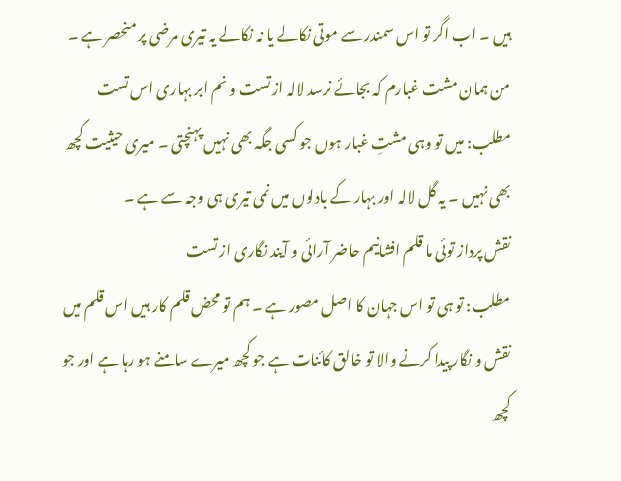ہیں ۔ اب اگر تو اس سمندر سے موتی نکالے یا نہ نکالے یہ تیری مرضی پر منحصر ہے ۔
من ہمان مشت غبارم کہ بجائے نرسد لالہ از تست و نم ابر بہاری اس تست
مطلب: میں تو وہی مشتِ غبار ہوں جو کسی جگہ بھی نہیں پہنچتی ۔ میری حیثیت کچھ بھی نہیں ۔ یہ گل لالہ اور بہار کے بادلوں میں نمی تیری ہی وجہ سے ہے ۔
نقش پرداز توئی ما قلم افشانیم حاضر آرائی و آیند نگاری از تست
مطلب: تو ہی تو اس جہان کا اصل مصور ہے ۔ ہم تو محض قلم کار ہیں اس قلم میں نقش و نگار پیدا کرنے والا تو خالق کائنات ہے جو کچھ میرے سامنے ہو رہا ہے اور جو کچھ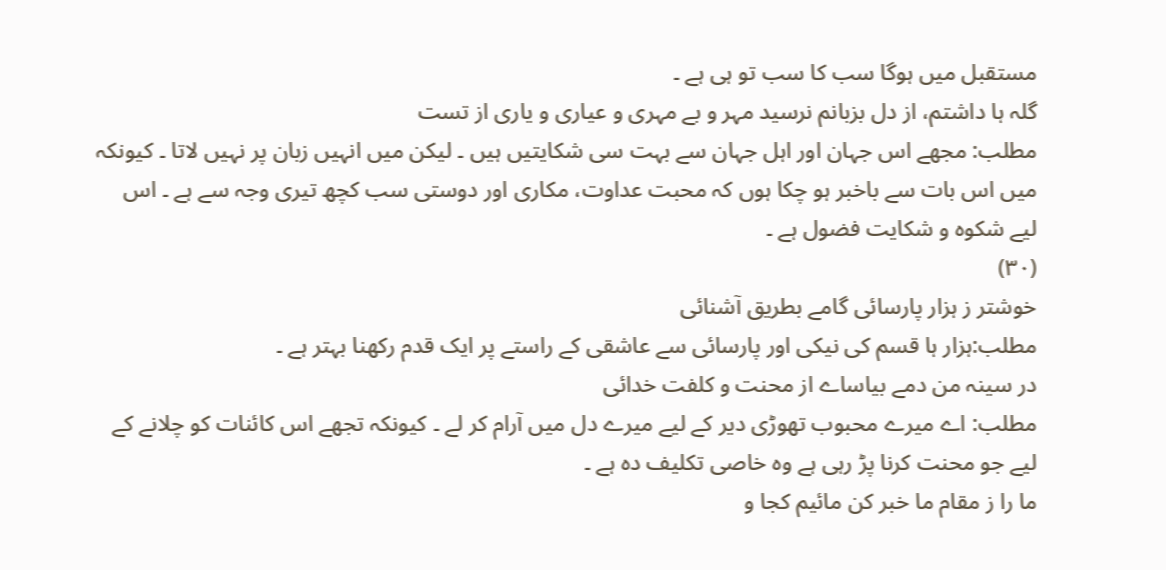مستقبل میں ہوگا سب کا سب تو ہی ہے ۔
گلہ ہا داشتم، از دل بزبانم نرسید مہر و بے مہری و عیاری و یاری از تست
مطلب: مجھے اس جہان اور اہل جہان سے بہت سی شکایتیں ہیں ۔ لیکن میں انہیں زبان پر نہیں لاتا ۔ کیونکہ میں اس بات سے باخبر ہو چکا ہوں کہ محبت عداوت، مکاری اور دوستی سب کچھ تیری وجہ سے ہے ۔ اس لیے شکوہ و شکایت فضول ہے ۔
(۳۰)
خوشتر ز ہزار پارسائی گامے بطریق آشنائی
مطلب:ہزار ہا قسم کی نیکی اور پارسائی سے عاشقی کے راستے پر ایک قدم رکھنا بہتر ہے ۔
در سینہ من دمے بیاساے از محنت و کلفت خدائی
مطلب: اے میرے محبوب تھوڑی دیر کے لیے میرے دل میں آرام کر لے ۔ کیونکہ تجھے اس کائنات کو چلانے کے لیے جو محنت کرنا پڑ رہی ہے وہ خاصی تکلیف دہ ہے ۔
ما را ز مقام ما خبر کن مائیم کجا و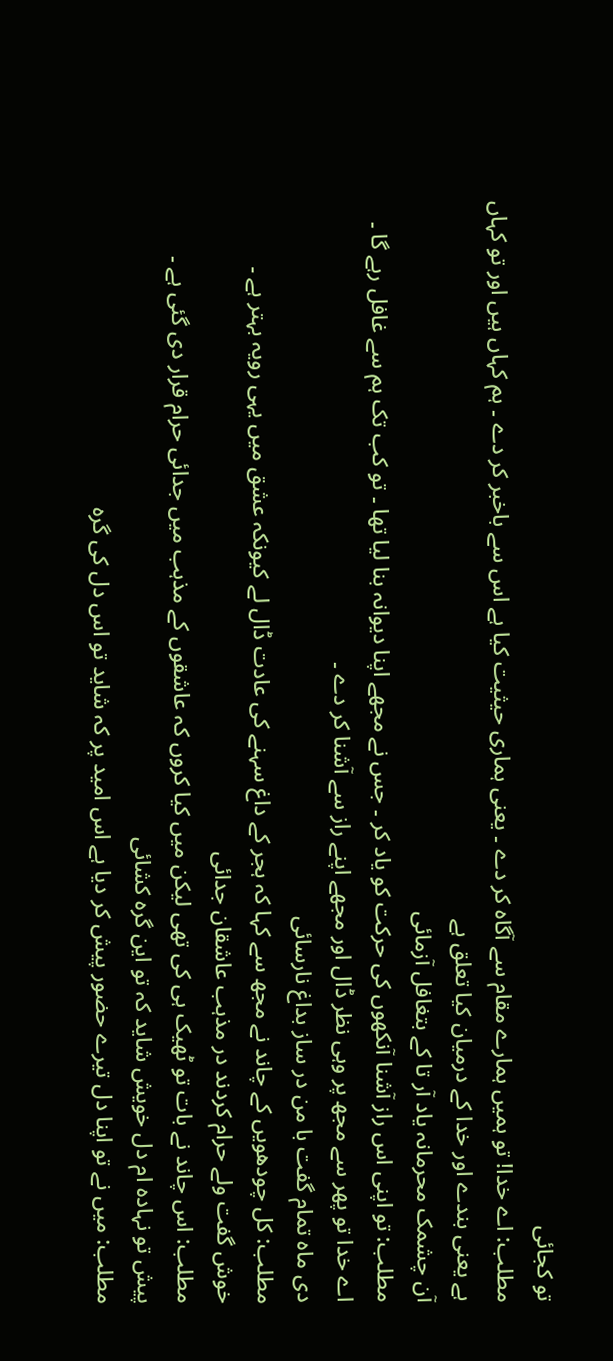تو کجائی
مطلب: اے خدا! تو ہمیں ہمارے مقام سے آگاہ کر دے ۔ یعنی ہماری حیثیت کیا ہے اس سے باخبر کر دے ۔ ہم کہاں ہیں اور تو کہاں ہے یعنی بندے اور خدا کے درمیان کیا تعلق ہے
آن چشمک محرمانہ یاد آر تا کے بتغافل آزمائی
مطلب: تو اپنی اس راز آشنا آنکھوں کی حرکت کو یاد کر ۔ جس نے مجھے اپنا دیوانہ بنا لیا تھا ۔ تو کب تک ہم سے غافل رہے گا ۔ اے خدا تو پھر سے مجھ پر وہی نظر ڈال اور مجھے اپنے راز سے آشنا کر دے ۔
دی ماہ تمام گفت با من در ساز بداغ نارسائی
مطلب: کل چودھویں کے چاند نے مجھ سے کہا کہ ہجر کے داغ سہنے کی عادت ڈال لے کیونکہ عشق میں یہی رویہ بہتر ہے ۔
خوش گفت ولے حرام کردند در مذہب عاشقان جدائی
مطلب: اس چاند نے بات تو ٹھیک ہی کی تھی لیکن میں کیا کروں کہ عاشقوں کے مذہب میں جدائی حرام قرار دی گئی ہے ۔
پیش تو نہادہ ام دل خویش شاید کہ تو این گرہ کشائی
مطلب: میں نے تو اپنا دل تیرے حضور پیش کر دیا ہے اس امید پر کہ شاید تو اس دل کی گرہ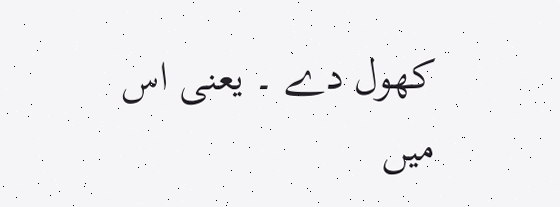کھول دے ۔ یعنی اس میں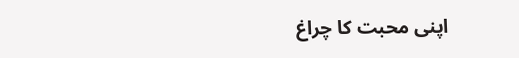اپنی محبت کا چراغ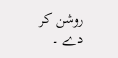روشن کر دے ۔